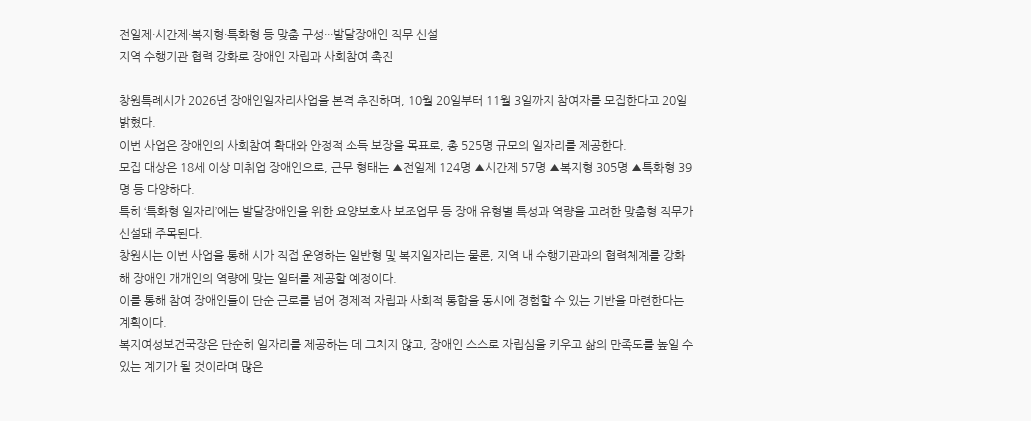전일제·시간제·복지형·특화형 등 맞춤 구성···발달장애인 직무 신설
지역 수행기관 협력 강화로 장애인 자립과 사회참여 촉진

창원특례시가 2026년 장애인일자리사업을 본격 추진하며, 10월 20일부터 11월 3일까지 참여자를 모집한다고 20일 밝혔다.
이번 사업은 장애인의 사회참여 확대와 안정적 소득 보장을 목표로, 총 525명 규모의 일자리를 제공한다.
모집 대상은 18세 이상 미취업 장애인으로, 근무 형태는 ▲전일제 124명 ▲시간제 57명 ▲복지형 305명 ▲특화형 39명 등 다양하다.
특히 ‘특화형 일자리’에는 발달장애인을 위한 요양보호사 보조업무 등 장애 유형별 특성과 역량을 고려한 맞춤형 직무가 신설돼 주목된다.
창원시는 이번 사업을 통해 시가 직접 운영하는 일반형 및 복지일자리는 물론, 지역 내 수행기관과의 협력체계를 강화해 장애인 개개인의 역량에 맞는 일터를 제공할 예정이다.
이를 통해 참여 장애인들이 단순 근로를 넘어 경제적 자립과 사회적 통합을 동시에 경험할 수 있는 기반을 마련한다는 계획이다.
복지여성보건국장은 단순히 일자리를 제공하는 데 그치지 않고, 장애인 스스로 자립심을 키우고 삶의 만족도를 높일 수 있는 계기가 될 것이라며 많은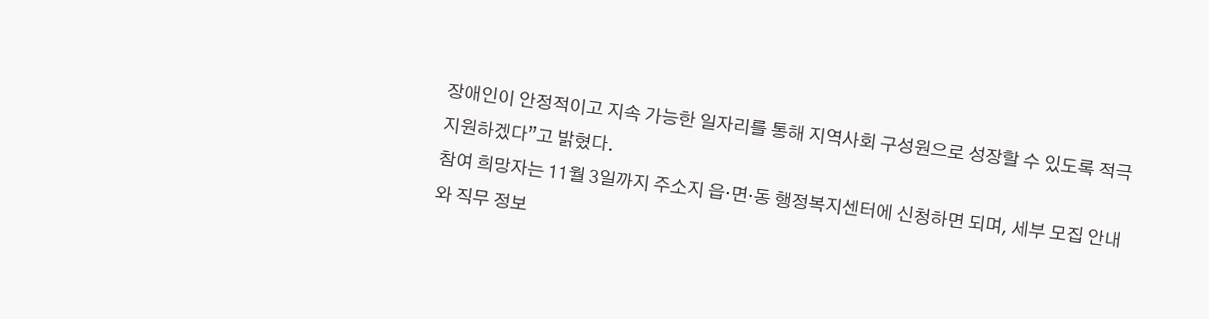장애인이 안정적이고 지속 가능한 일자리를 통해 지역사회 구성원으로 성장할 수 있도록 적극 지원하겠다”고 밝혔다.
참여 희망자는 11월 3일까지 주소지 읍·면·동 행정복지센터에 신청하면 되며, 세부 모집 안내와 직무 정보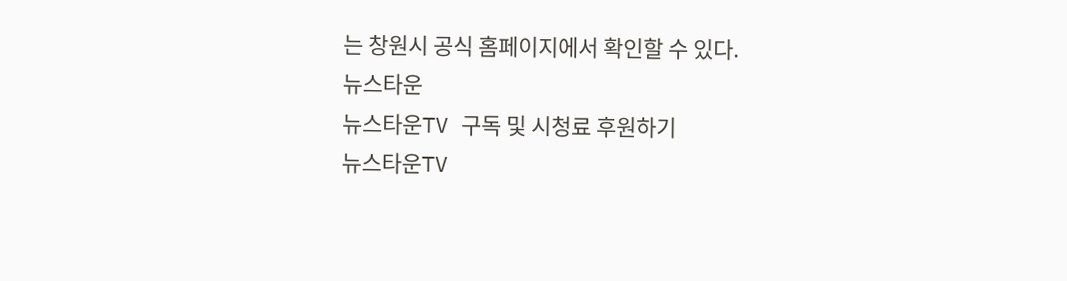는 창원시 공식 홈페이지에서 확인할 수 있다.
뉴스타운
뉴스타운TV 구독 및 시청료 후원하기
뉴스타운TV